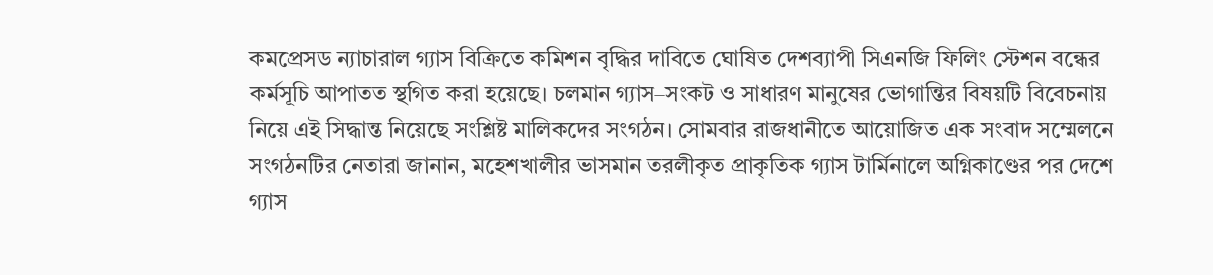কমপ্রেসড ন্যাচারাল গ্যাস বিক্রিতে কমিশন বৃদ্ধির দাবিতে ঘোষিত দেশব্যাপী সিএনজি ফিলিং স্টেশন বন্ধের কর্মসূচি আপাতত স্থগিত করা হয়েছে। চলমান গ্যাস–সংকট ও সাধারণ মানুষের ভোগান্তির বিষয়টি বিবেচনায় নিয়ে এই সিদ্ধান্ত নিয়েছে সংশ্লিষ্ট মালিকদের সংগঠন। সোমবার রাজধানীতে আয়োজিত এক সংবাদ সম্মেলনে সংগঠনটির নেতারা জানান, মহেশখালীর ভাসমান তরলীকৃত প্রাকৃতিক গ্যাস টার্মিনালে অগ্নিকাণ্ডের পর দেশে গ্যাস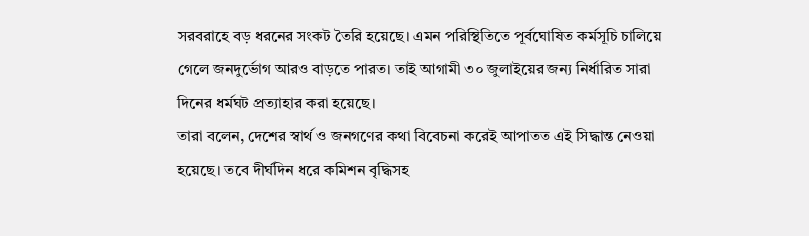সরবরাহে বড় ধরনের সংকট তৈরি হয়েছে। এমন পরিস্থিতিতে পূর্বঘোষিত কর্মসূচি চালিয়ে গেলে জনদুর্ভোগ আরও বাড়তে পারত। তাই আগামী ৩০ জুলাইয়ের জন্য নির্ধারিত সারা দিনের ধর্মঘট প্রত্যাহার করা হয়েছে।
তারা বলেন, দেশের স্বার্থ ও জনগণের কথা বিবেচনা করেই আপাতত এই সিদ্ধান্ত নেওয়া হয়েছে। তবে দীর্ঘদিন ধরে কমিশন বৃদ্ধিসহ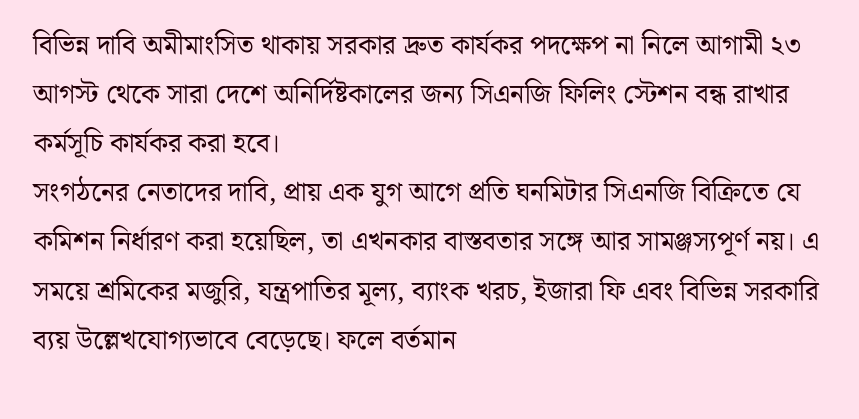বিভিন্ন দাবি অমীমাংসিত থাকায় সরকার দ্রুত কার্যকর পদক্ষেপ না নিলে আগামী ২৩ আগস্ট থেকে সারা দেশে অনির্দিষ্টকালের জন্য সিএনজি ফিলিং স্টেশন বন্ধ রাখার কর্মসূচি কার্যকর করা হবে।
সংগঠনের নেতাদের দাবি, প্রায় এক যুগ আগে প্রতি ঘনমিটার সিএনজি বিক্রিতে যে কমিশন নির্ধারণ করা হয়েছিল, তা এখনকার বাস্তবতার সঙ্গে আর সামঞ্জস্যপূর্ণ নয়। এ সময়ে শ্রমিকের মজুরি, যন্ত্রপাতির মূল্য, ব্যাংক খরচ, ইজারা ফি এবং বিভিন্ন সরকারি ব্যয় উল্লেখযোগ্যভাবে বেড়েছে। ফলে বর্তমান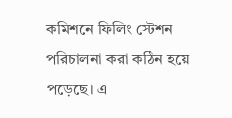কমিশনে ফিলিং স্টেশন পরিচালনা করা কঠিন হয়ে পড়েছে। এ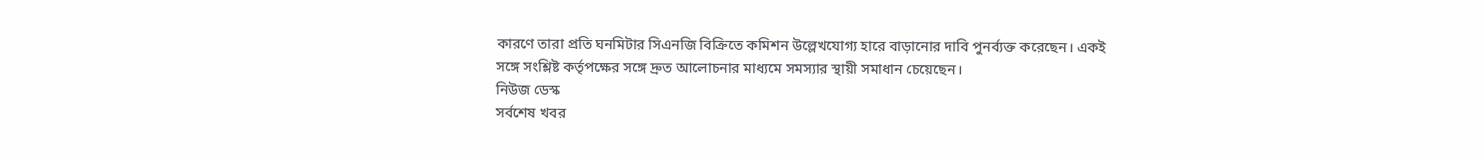কারণে তারা প্রতি ঘনমিটার সিএনজি বিক্রিতে কমিশন উল্লেখযোগ্য হারে বাড়ানোর দাবি পুনর্ব্যক্ত করেছেন। একই সঙ্গে সংশ্লিষ্ট কর্তৃপক্ষের সঙ্গে দ্রুত আলোচনার মাধ্যমে সমস্যার স্থায়ী সমাধান চেয়েছেন।
নিউজ ডেস্ক
সর্বশেষ খবর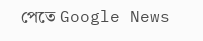পেতে Google News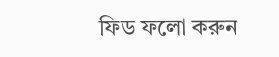ফিড ফলো করুন